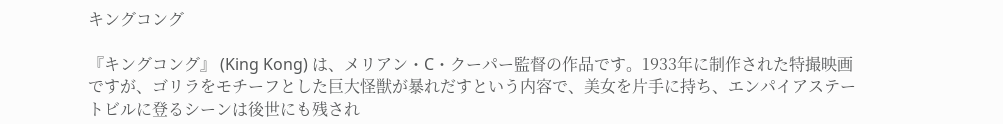キングコング

『キングコング』 (King Kong) は、メリアン・C・クーパー監督の作品です。1933年に制作された特撮映画ですが、ゴリラをモチーフとした巨大怪獣が暴れだすという内容で、美女を片手に持ち、エンパイアステートビルに登るシーンは後世にも残され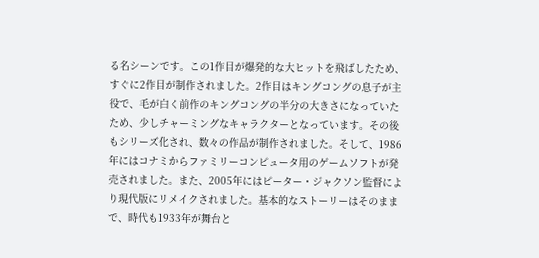る名シーンです。この1作目が爆発的な大ヒットを飛ばしたため、すぐに2作目が制作されました。2作目はキングコングの息子が主役で、毛が白く前作のキングコングの半分の大きさになっていたため、少しチャーミングなキャラクターとなっています。その後もシリーズ化され、数々の作品が制作されました。そして、1986年にはコナミからファミリーコンピュータ用のゲームソフトが発売されました。また、2005年にはピーター・ジャクソン監督により現代版にリメイクされました。基本的なストーリーはそのままで、時代も1933年が舞台と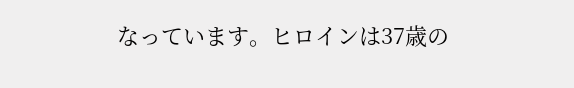なっています。ヒロインは37歳の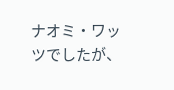ナオミ・ワッツでしたが、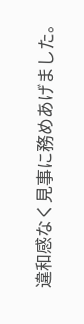違和感なく見事に務めあげました。